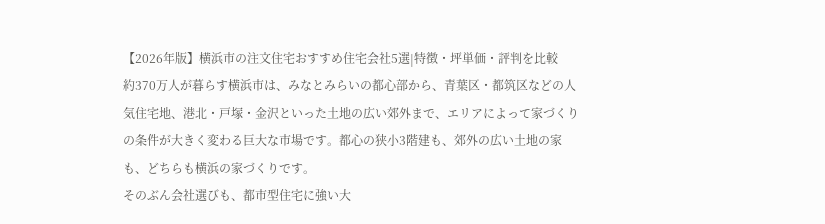【2026年版】横浜市の注文住宅おすすめ住宅会社5選|特徴・坪単価・評判を比較
約370万人が暮らす横浜市は、みなとみらいの都心部から、青葉区・都筑区などの人気住宅地、港北・戸塚・金沢といった土地の広い郊外まで、エリアによって家づくりの条件が大きく変わる巨大な市場です。都心の狭小3階建も、郊外の広い土地の家も、どちらも横浜の家づくりです。
そのぶん会社選びも、都市型住宅に強い大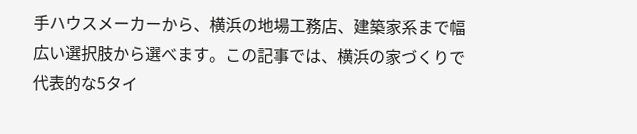手ハウスメーカーから、横浜の地場工務店、建築家系まで幅広い選択肢から選べます。この記事では、横浜の家づくりで代表的な5タイ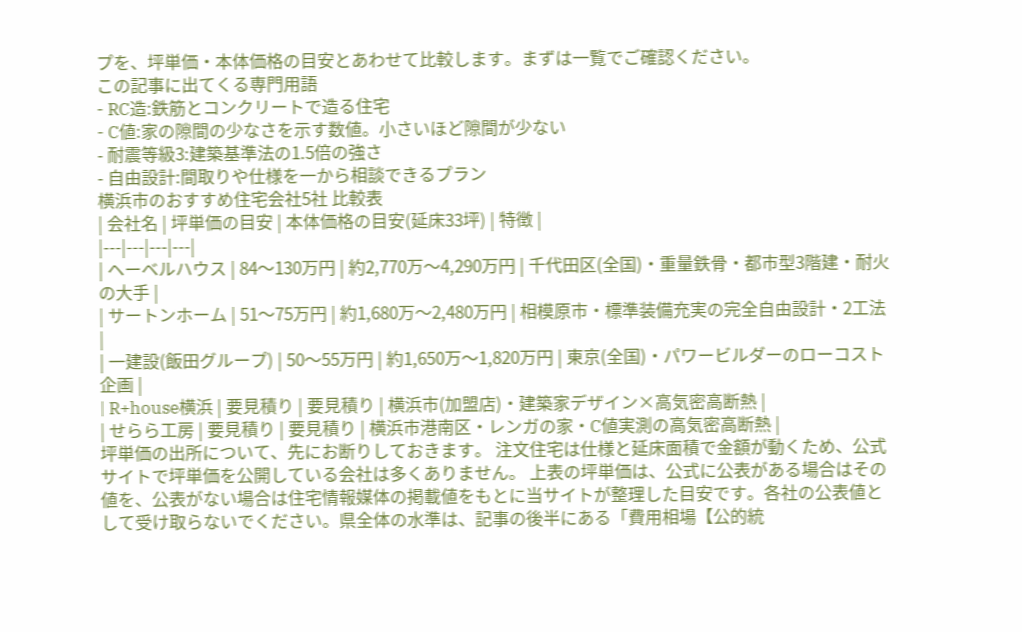プを、坪単価・本体価格の目安とあわせて比較します。まずは一覧でご確認ください。
この記事に出てくる専門用語
- RC造:鉄筋とコンクリートで造る住宅
- C値:家の隙間の少なさを示す数値。小さいほど隙間が少ない
- 耐震等級3:建築基準法の1.5倍の強さ
- 自由設計:間取りや仕様を一から相談できるプラン
横浜市のおすすめ住宅会社5社 比較表
| 会社名 | 坪単価の目安 | 本体価格の目安(延床33坪) | 特徴 |
|---|---|---|---|
| ヘーベルハウス | 84〜130万円 | 約2,770万〜4,290万円 | 千代田区(全国)・重量鉄骨・都市型3階建・耐火の大手 |
| サートンホーム | 51〜75万円 | 約1,680万〜2,480万円 | 相模原市・標準装備充実の完全自由設計・2工法 |
| 一建設(飯田グループ) | 50〜55万円 | 約1,650万〜1,820万円 | 東京(全国)・パワービルダーのローコスト企画 |
| R+house横浜 | 要見積り | 要見積り | 横浜市(加盟店)・建築家デザイン×高気密高断熱 |
| せらら工房 | 要見積り | 要見積り | 横浜市港南区・レンガの家・C値実測の高気密高断熱 |
坪単価の出所について、先にお断りしておきます。 注文住宅は仕様と延床面積で金額が動くため、公式サイトで坪単価を公開している会社は多くありません。 上表の坪単価は、公式に公表がある場合はその値を、公表がない場合は住宅情報媒体の掲載値をもとに当サイトが整理した目安です。各社の公表値として受け取らないでください。県全体の水準は、記事の後半にある「費用相場【公的統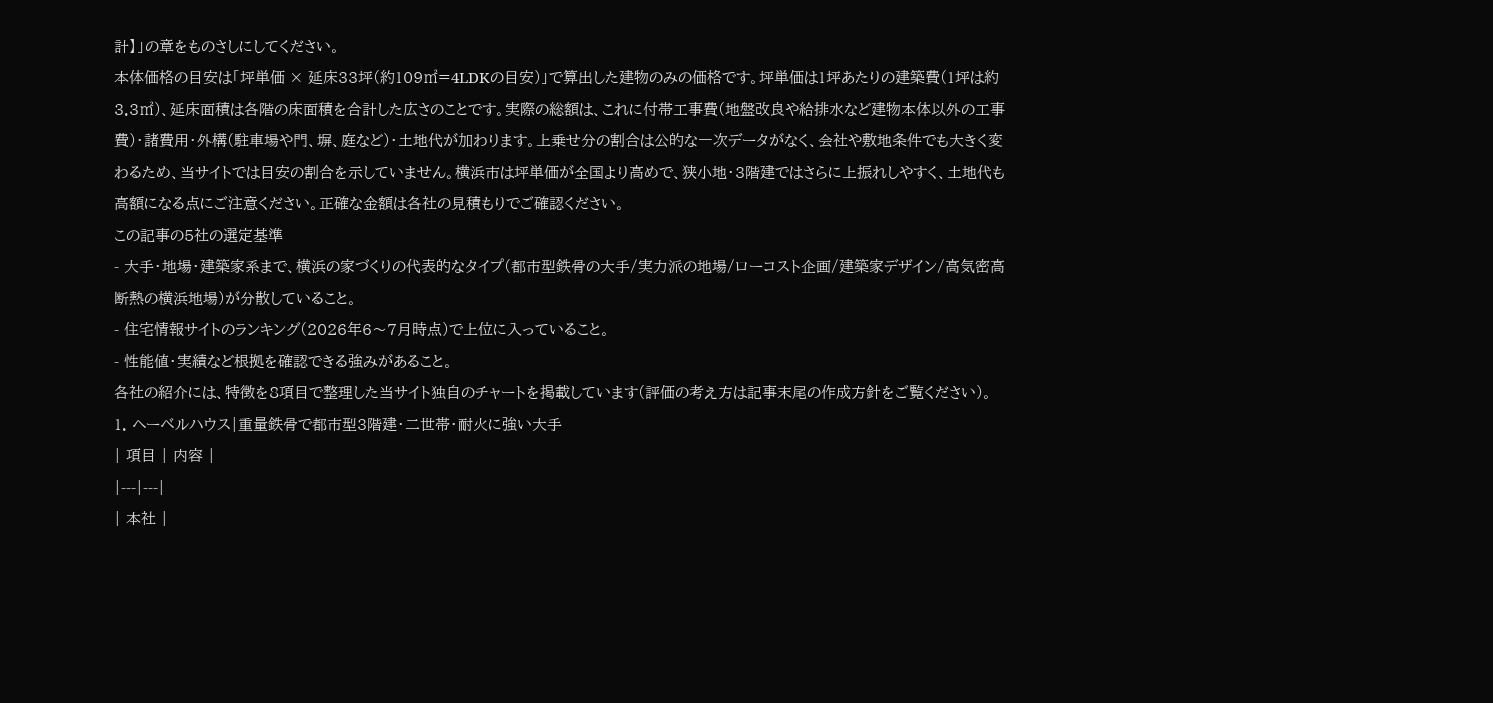計】」の章をものさしにしてください。
本体価格の目安は「坪単価 × 延床33坪(約109㎡=4LDKの目安)」で算出した建物のみの価格です。坪単価は1坪あたりの建築費(1坪は約3.3㎡)、延床面積は各階の床面積を合計した広さのことです。実際の総額は、これに付帯工事費(地盤改良や給排水など建物本体以外の工事費)・諸費用・外構(駐車場や門、塀、庭など)・土地代が加わります。上乗せ分の割合は公的な一次データがなく、会社や敷地条件でも大きく変わるため、当サイトでは目安の割合を示していません。横浜市は坪単価が全国より高めで、狭小地・3階建ではさらに上振れしやすく、土地代も高額になる点にご注意ください。正確な金額は各社の見積もりでご確認ください。
この記事の5社の選定基準
- 大手・地場・建築家系まで、横浜の家づくりの代表的なタイプ(都市型鉄骨の大手/実力派の地場/ローコスト企画/建築家デザイン/高気密高断熱の横浜地場)が分散していること。
- 住宅情報サイトのランキング(2026年6〜7月時点)で上位に入っていること。
- 性能値・実績など根拠を確認できる強みがあること。
各社の紹介には、特徴を8項目で整理した当サイト独自のチャートを掲載しています(評価の考え方は記事末尾の作成方針をご覧ください)。
1. ヘーベルハウス|重量鉄骨で都市型3階建・二世帯・耐火に強い大手
| 項目 | 内容 |
|---|---|
| 本社 |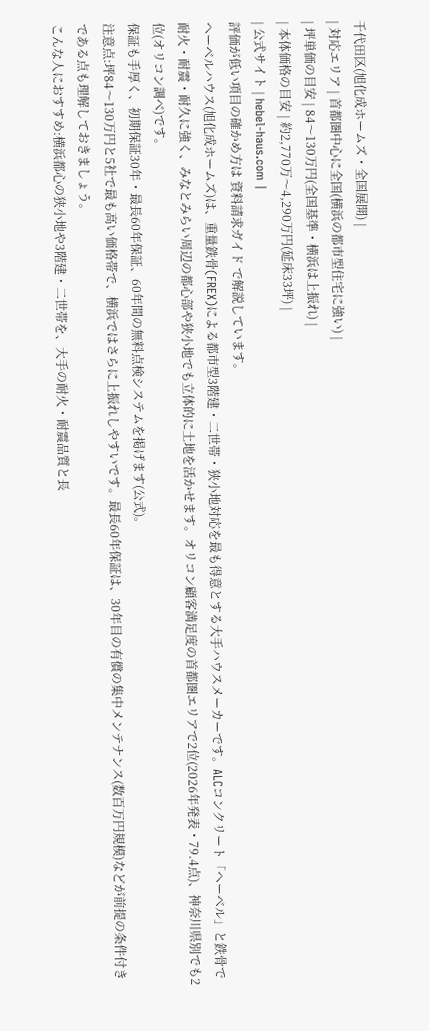千代田区(旭化成ホームズ・全国展開) |
| 対応エリア | 首都圏中心に全国(横浜の都市型住宅に強い) |
| 坪単価の目安 | 84〜130万円(全国基準・横浜は上振れ) |
| 本体価格の目安 | 約2,770万〜4,290万円(延床33坪) |
| 公式サイト | hebel-haus.com |
評価が低い項目の確かめ方は 資料請求ガイド で解説しています。
ヘーベルハウス(旭化成ホームズ)は、重量鉄骨(FREX)による都市型3階建・二世帯・狭小地対応を最も得意とする大手ハウスメーカーです。ALCコンクリート「ヘーベル」と鉄骨で耐火・耐震・耐久に強く、みなとみらい周辺の都心部や狭小地でも立体的に土地を活かせます。オリコン顧客満足度の首都圏エリアで2位(2026年発表・79.4点)、神奈川県別でも2位(オリコン調べ)です。
保証も手厚く、初期保証30年・最長60年保証、60年間の無料点検システムを掲げます(公式)。
注意点:坪84〜130万円と5社で最も高い価格帯で、横浜ではさらに上振れしやすいです。最長60年保証は、30年目の有償の集中メンテナンス(数百万円規模)などが前提の条件付きである点も理解しておきましょう。
こんな人におすすめ:横浜都心の狭小地や3階建・二世帯を、大手の耐火・耐震品質と長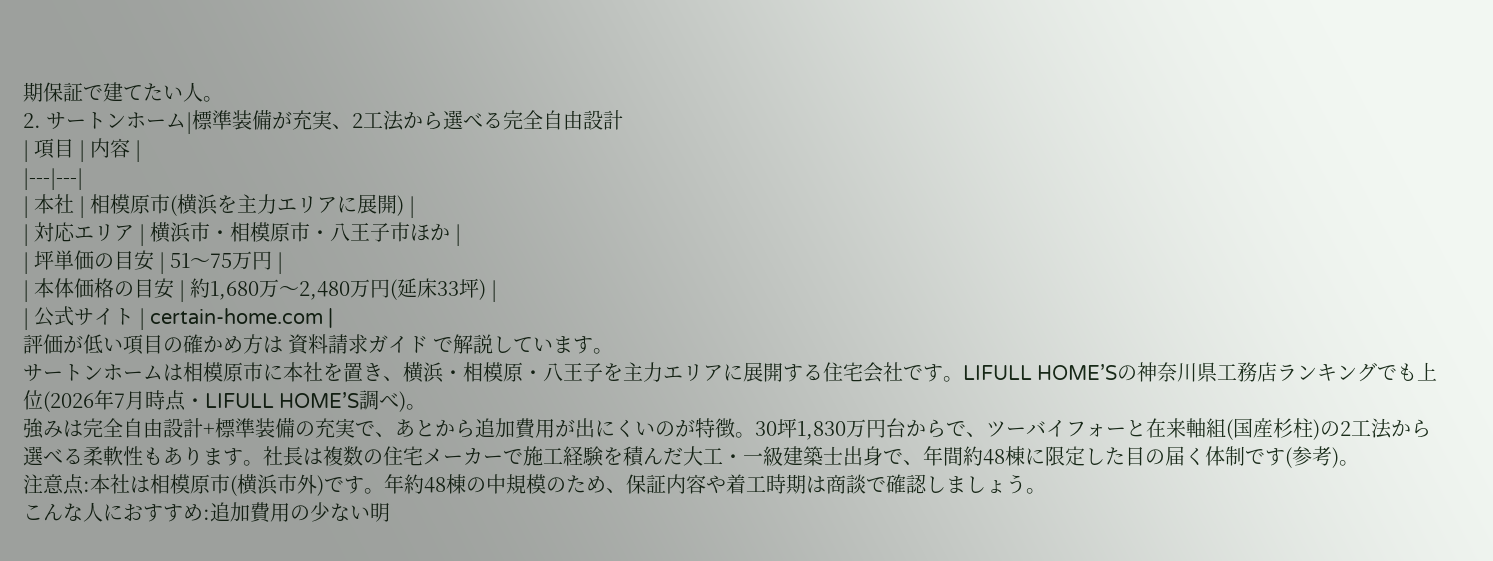期保証で建てたい人。
2. サートンホーム|標準装備が充実、2工法から選べる完全自由設計
| 項目 | 内容 |
|---|---|
| 本社 | 相模原市(横浜を主力エリアに展開) |
| 対応エリア | 横浜市・相模原市・八王子市ほか |
| 坪単価の目安 | 51〜75万円 |
| 本体価格の目安 | 約1,680万〜2,480万円(延床33坪) |
| 公式サイト | certain-home.com |
評価が低い項目の確かめ方は 資料請求ガイド で解説しています。
サートンホームは相模原市に本社を置き、横浜・相模原・八王子を主力エリアに展開する住宅会社です。LIFULL HOME’Sの神奈川県工務店ランキングでも上位(2026年7月時点・LIFULL HOME’S調べ)。
強みは完全自由設計+標準装備の充実で、あとから追加費用が出にくいのが特徴。30坪1,830万円台からで、ツーバイフォーと在来軸組(国産杉柱)の2工法から選べる柔軟性もあります。社長は複数の住宅メーカーで施工経験を積んだ大工・一級建築士出身で、年間約48棟に限定した目の届く体制です(参考)。
注意点:本社は相模原市(横浜市外)です。年約48棟の中規模のため、保証内容や着工時期は商談で確認しましょう。
こんな人におすすめ:追加費用の少ない明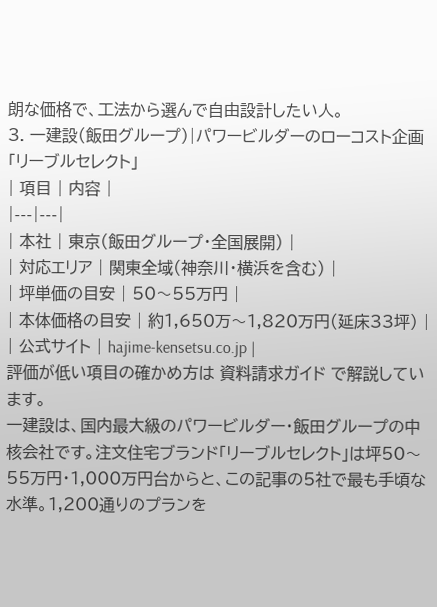朗な価格で、工法から選んで自由設計したい人。
3. 一建設(飯田グループ)|パワービルダーのローコスト企画「リーブルセレクト」
| 項目 | 内容 |
|---|---|
| 本社 | 東京(飯田グループ・全国展開) |
| 対応エリア | 関東全域(神奈川・横浜を含む) |
| 坪単価の目安 | 50〜55万円 |
| 本体価格の目安 | 約1,650万〜1,820万円(延床33坪) |
| 公式サイト | hajime-kensetsu.co.jp |
評価が低い項目の確かめ方は 資料請求ガイド で解説しています。
一建設は、国内最大級のパワービルダー・飯田グループの中核会社です。注文住宅ブランド「リーブルセレクト」は坪50〜55万円・1,000万円台からと、この記事の5社で最も手頃な水準。1,200通りのプランを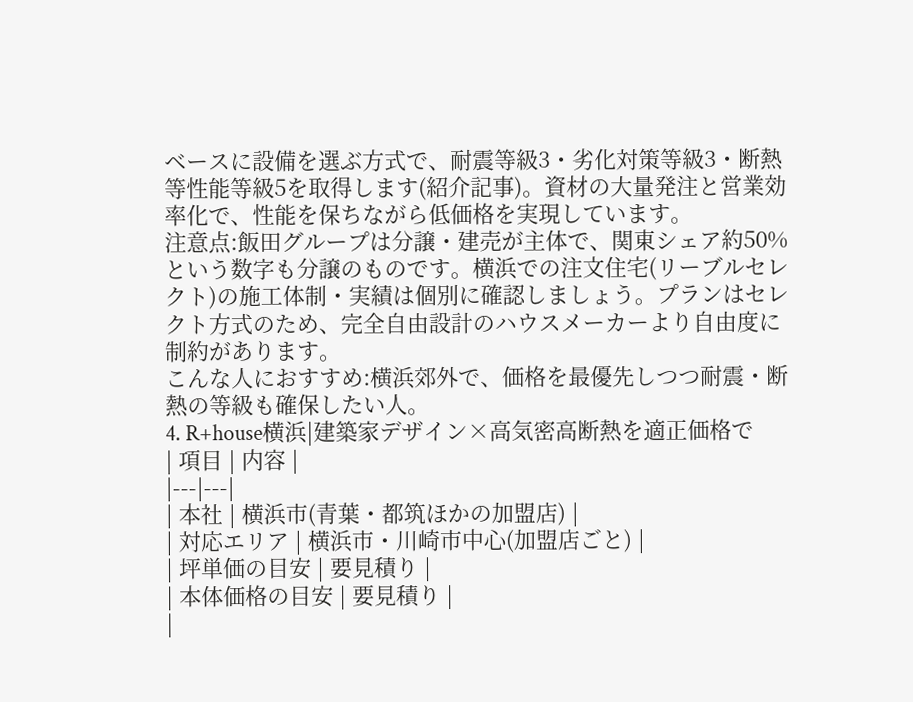ベースに設備を選ぶ方式で、耐震等級3・劣化対策等級3・断熱等性能等級5を取得します(紹介記事)。資材の大量発注と営業効率化で、性能を保ちながら低価格を実現しています。
注意点:飯田グループは分譲・建売が主体で、関東シェア約50%という数字も分譲のものです。横浜での注文住宅(リーブルセレクト)の施工体制・実績は個別に確認しましょう。プランはセレクト方式のため、完全自由設計のハウスメーカーより自由度に制約があります。
こんな人におすすめ:横浜郊外で、価格を最優先しつつ耐震・断熱の等級も確保したい人。
4. R+house横浜|建築家デザイン×高気密高断熱を適正価格で
| 項目 | 内容 |
|---|---|
| 本社 | 横浜市(青葉・都筑ほかの加盟店) |
| 対応エリア | 横浜市・川崎市中心(加盟店ごと) |
| 坪単価の目安 | 要見積り |
| 本体価格の目安 | 要見積り |
|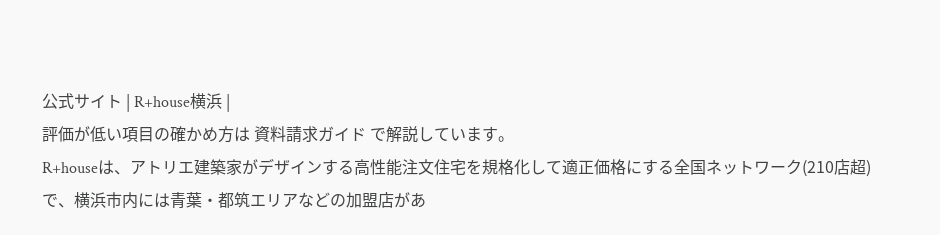公式サイト | R+house横浜 |
評価が低い項目の確かめ方は 資料請求ガイド で解説しています。
R+houseは、アトリエ建築家がデザインする高性能注文住宅を規格化して適正価格にする全国ネットワーク(210店超)で、横浜市内には青葉・都筑エリアなどの加盟店があ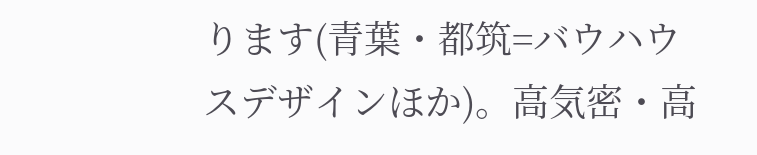ります(青葉・都筑=バウハウスデザインほか)。高気密・高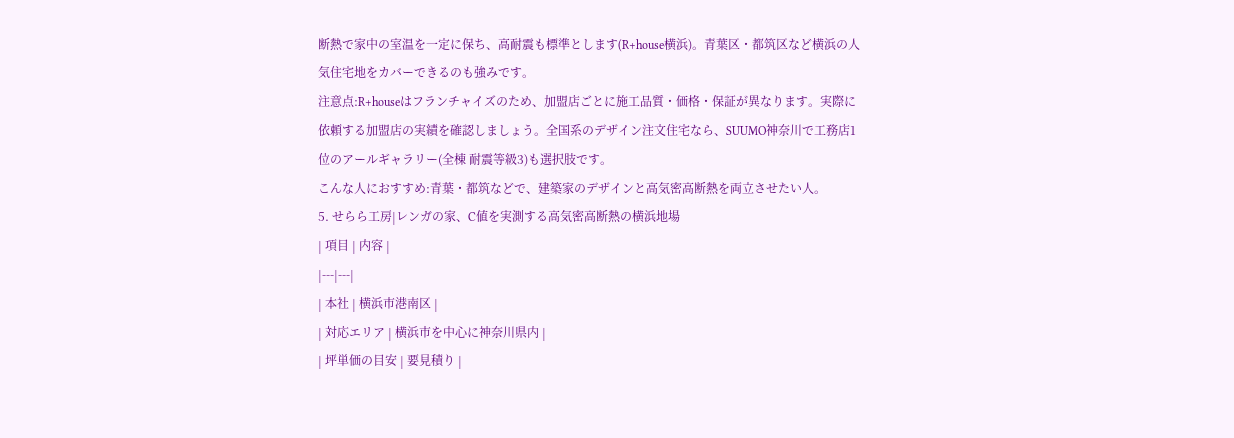断熱で家中の室温を一定に保ち、高耐震も標準とします(R+house横浜)。青葉区・都筑区など横浜の人気住宅地をカバーできるのも強みです。
注意点:R+houseはフランチャイズのため、加盟店ごとに施工品質・価格・保証が異なります。実際に依頼する加盟店の実績を確認しましょう。全国系のデザイン注文住宅なら、SUUMO神奈川で工務店1位のアールギャラリー(全棟 耐震等級3)も選択肢です。
こんな人におすすめ:青葉・都筑などで、建築家のデザインと高気密高断熱を両立させたい人。
5. せらら工房|レンガの家、C値を実測する高気密高断熱の横浜地場
| 項目 | 内容 |
|---|---|
| 本社 | 横浜市港南区 |
| 対応エリア | 横浜市を中心に神奈川県内 |
| 坪単価の目安 | 要見積り |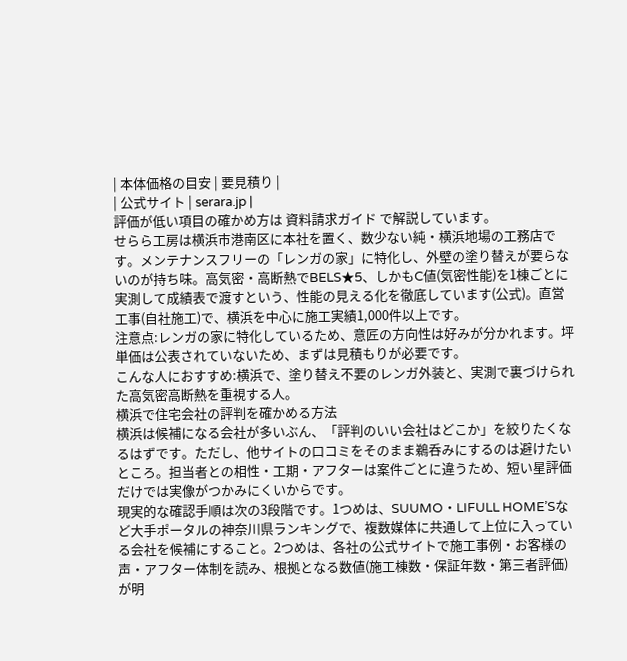| 本体価格の目安 | 要見積り |
| 公式サイト | serara.jp |
評価が低い項目の確かめ方は 資料請求ガイド で解説しています。
せらら工房は横浜市港南区に本社を置く、数少ない純・横浜地場の工務店です。メンテナンスフリーの「レンガの家」に特化し、外壁の塗り替えが要らないのが持ち味。高気密・高断熱でBELS★5、しかもC値(気密性能)を1棟ごとに実測して成績表で渡すという、性能の見える化を徹底しています(公式)。直営工事(自社施工)で、横浜を中心に施工実績1,000件以上です。
注意点:レンガの家に特化しているため、意匠の方向性は好みが分かれます。坪単価は公表されていないため、まずは見積もりが必要です。
こんな人におすすめ:横浜で、塗り替え不要のレンガ外装と、実測で裏づけられた高気密高断熱を重視する人。
横浜で住宅会社の評判を確かめる方法
横浜は候補になる会社が多いぶん、「評判のいい会社はどこか」を絞りたくなるはずです。ただし、他サイトの口コミをそのまま鵜呑みにするのは避けたいところ。担当者との相性・工期・アフターは案件ごとに違うため、短い星評価だけでは実像がつかみにくいからです。
現実的な確認手順は次の3段階です。1つめは、SUUMO・LIFULL HOME’Sなど大手ポータルの神奈川県ランキングで、複数媒体に共通して上位に入っている会社を候補にすること。2つめは、各社の公式サイトで施工事例・お客様の声・アフター体制を読み、根拠となる数値(施工棟数・保証年数・第三者評価)が明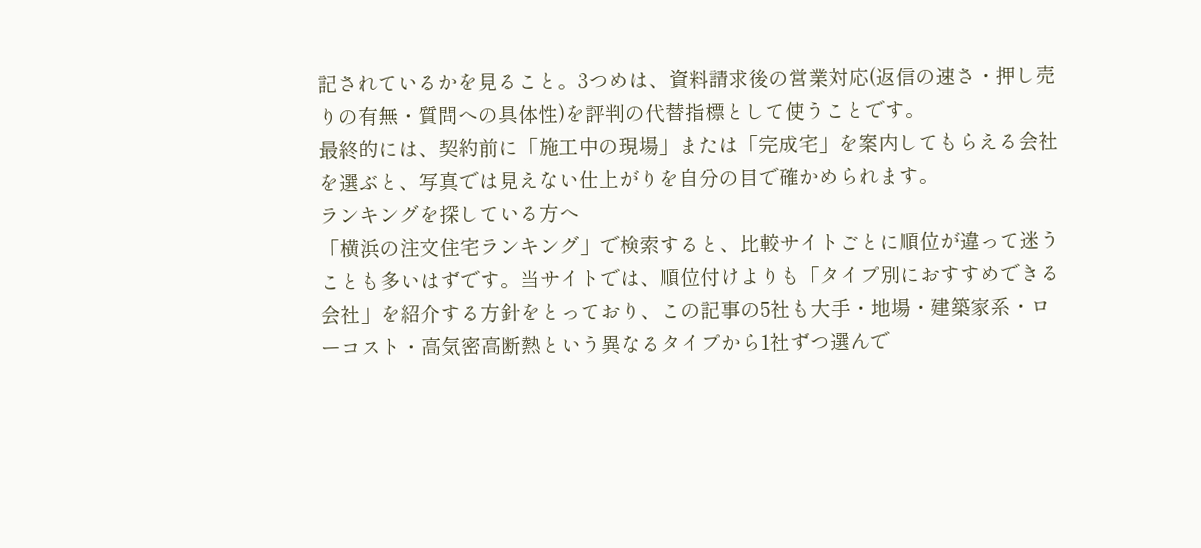記されているかを見ること。3つめは、資料請求後の営業対応(返信の速さ・押し売りの有無・質問への具体性)を評判の代替指標として使うことです。
最終的には、契約前に「施工中の現場」または「完成宅」を案内してもらえる会社を選ぶと、写真では見えない仕上がりを自分の目で確かめられます。
ランキングを探している方へ
「横浜の注文住宅ランキング」で検索すると、比較サイトごとに順位が違って迷うことも多いはずです。当サイトでは、順位付けよりも「タイプ別におすすめできる会社」を紹介する方針をとっており、この記事の5社も大手・地場・建築家系・ローコスト・高気密高断熱という異なるタイプから1社ずつ選んで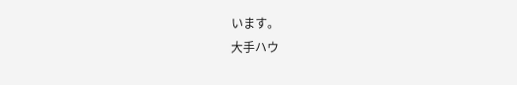います。
大手ハウ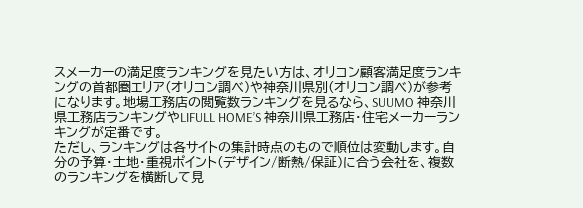スメーカーの満足度ランキングを見たい方は、オリコン顧客満足度ランキングの首都圏エリア(オリコン調べ)や神奈川県別(オリコン調べ)が参考になります。地場工務店の閲覧数ランキングを見るなら、SUUMO 神奈川県工務店ランキングやLIFULL HOME’S 神奈川県工務店・住宅メーカーランキングが定番です。
ただし、ランキングは各サイトの集計時点のもので順位は変動します。自分の予算・土地・重視ポイント(デザイン/断熱/保証)に合う会社を、複数のランキングを横断して見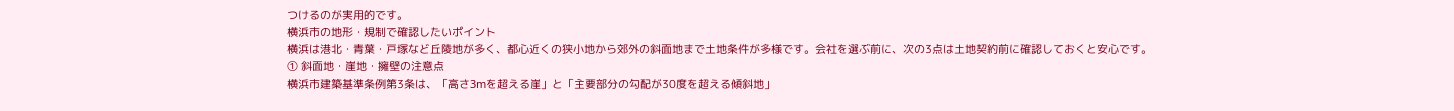つけるのが実用的です。
横浜市の地形・規制で確認したいポイント
横浜は港北・青葉・戸塚など丘陵地が多く、都心近くの狭小地から郊外の斜面地まで土地条件が多様です。会社を選ぶ前に、次の3点は土地契約前に確認しておくと安心です。
① 斜面地・崖地・擁壁の注意点
横浜市建築基準条例第3条は、「高さ3mを超える崖」と「主要部分の勾配が30度を超える傾斜地」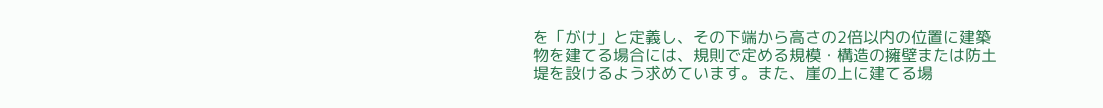を「がけ」と定義し、その下端から高さの2倍以内の位置に建築物を建てる場合には、規則で定める規模・構造の擁壁または防土堤を設けるよう求めています。また、崖の上に建てる場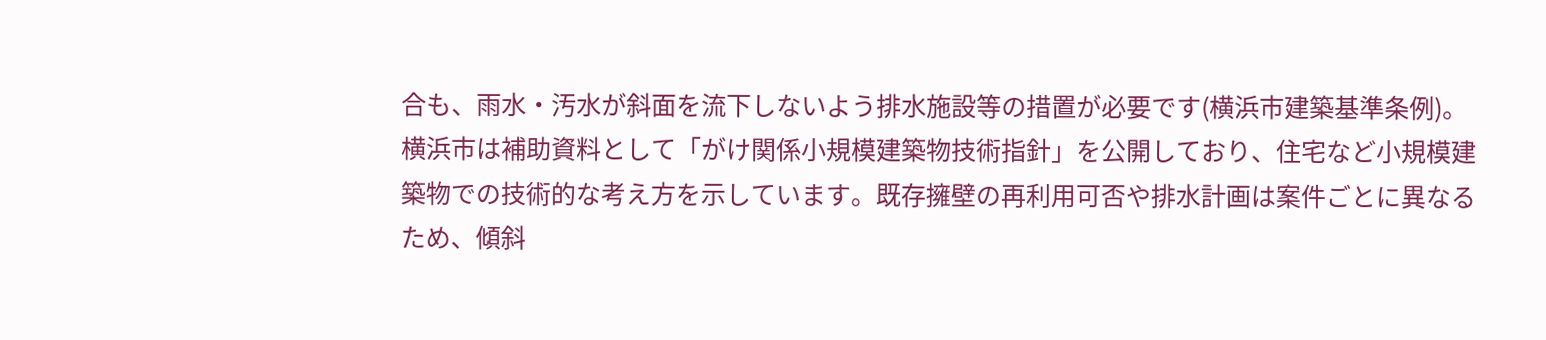合も、雨水・汚水が斜面を流下しないよう排水施設等の措置が必要です(横浜市建築基準条例)。
横浜市は補助資料として「がけ関係小規模建築物技術指針」を公開しており、住宅など小規模建築物での技術的な考え方を示しています。既存擁壁の再利用可否や排水計画は案件ごとに異なるため、傾斜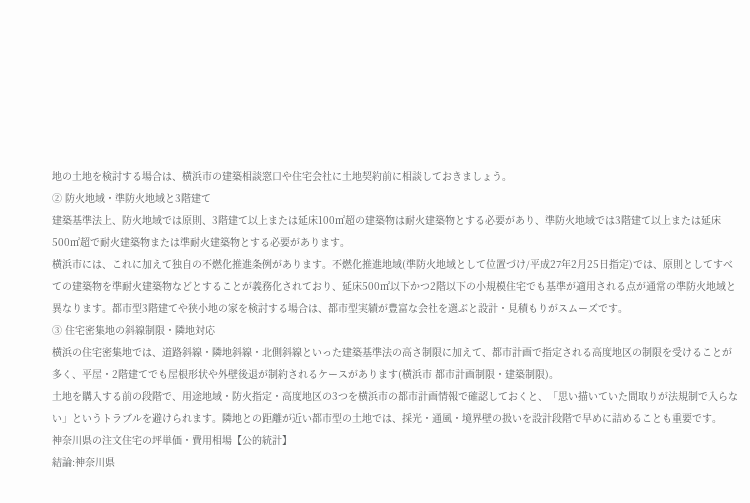地の土地を検討する場合は、横浜市の建築相談窓口や住宅会社に土地契約前に相談しておきましょう。
② 防火地域・準防火地域と3階建て
建築基準法上、防火地域では原則、3階建て以上または延床100㎡超の建築物は耐火建築物とする必要があり、準防火地域では3階建て以上または延床500㎡超で耐火建築物または準耐火建築物とする必要があります。
横浜市には、これに加えて独自の不燃化推進条例があります。不燃化推進地域(準防火地域として位置づけ/平成27年2月25日指定)では、原則としてすべての建築物を準耐火建築物などとすることが義務化されており、延床500㎡以下かつ2階以下の小規模住宅でも基準が適用される点が通常の準防火地域と異なります。都市型3階建てや狭小地の家を検討する場合は、都市型実績が豊富な会社を選ぶと設計・見積もりがスムーズです。
③ 住宅密集地の斜線制限・隣地対応
横浜の住宅密集地では、道路斜線・隣地斜線・北側斜線といった建築基準法の高さ制限に加えて、都市計画で指定される高度地区の制限を受けることが多く、平屋・2階建てでも屋根形状や外壁後退が制約されるケースがあります(横浜市 都市計画制限・建築制限)。
土地を購入する前の段階で、用途地域・防火指定・高度地区の3つを横浜市の都市計画情報で確認しておくと、「思い描いていた間取りが法規制で入らない」というトラブルを避けられます。隣地との距離が近い都市型の土地では、採光・通風・境界壁の扱いを設計段階で早めに詰めることも重要です。
神奈川県の注文住宅の坪単価・費用相場【公的統計】
結論:神奈川県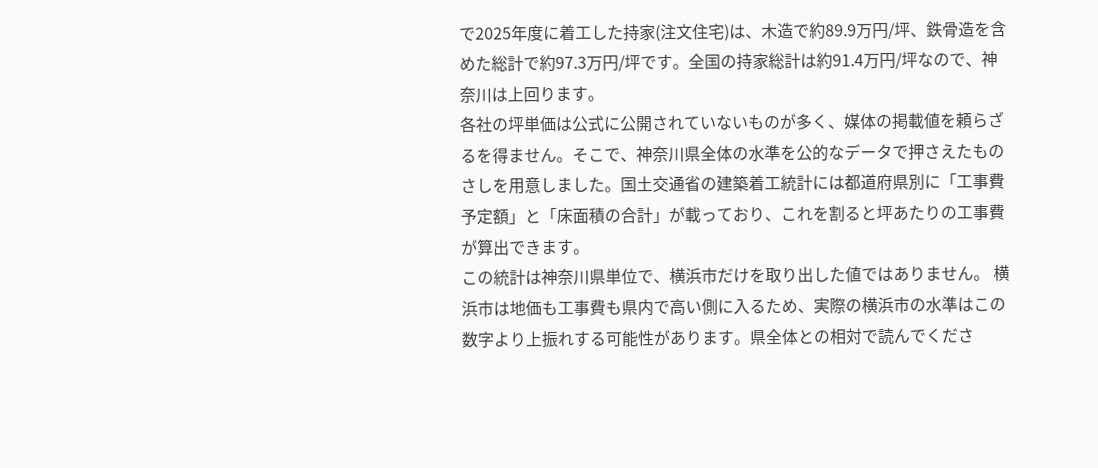で2025年度に着工した持家(注文住宅)は、木造で約89.9万円/坪、鉄骨造を含めた総計で約97.3万円/坪です。全国の持家総計は約91.4万円/坪なので、神奈川は上回ります。
各社の坪単価は公式に公開されていないものが多く、媒体の掲載値を頼らざるを得ません。そこで、神奈川県全体の水準を公的なデータで押さえたものさしを用意しました。国土交通省の建築着工統計には都道府県別に「工事費予定額」と「床面積の合計」が載っており、これを割ると坪あたりの工事費が算出できます。
この統計は神奈川県単位で、横浜市だけを取り出した値ではありません。 横浜市は地価も工事費も県内で高い側に入るため、実際の横浜市の水準はこの数字より上振れする可能性があります。県全体との相対で読んでくださ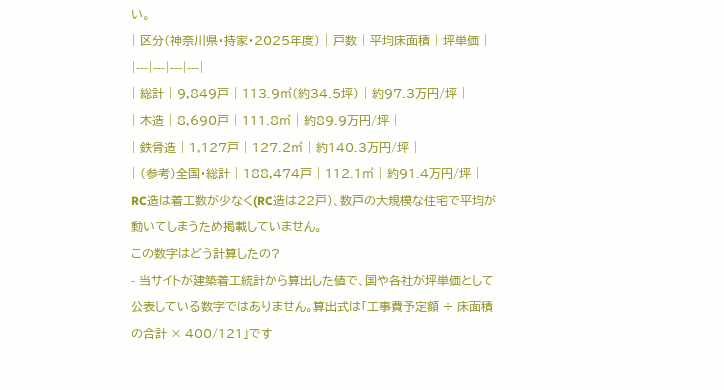い。
| 区分(神奈川県・持家・2025年度) | 戸数 | 平均床面積 | 坪単価 |
|---|---|---|---|
| 総計 | 9,849戸 | 113.9㎡(約34.5坪) | 約97.3万円/坪 |
| 木造 | 8,690戸 | 111.8㎡ | 約89.9万円/坪 |
| 鉄骨造 | 1,127戸 | 127.2㎡ | 約140.3万円/坪 |
| (参考)全国・総計 | 188,474戸 | 112.1㎡ | 約91.4万円/坪 |
RC造は着工数が少なく(RC造は22戸)、数戸の大規模な住宅で平均が動いてしまうため掲載していません。
この数字はどう計算したの?
- 当サイトが建築着工統計から算出した値で、国や各社が坪単価として公表している数字ではありません。算出式は「工事費予定額 ÷ 床面積の合計 × 400/121」です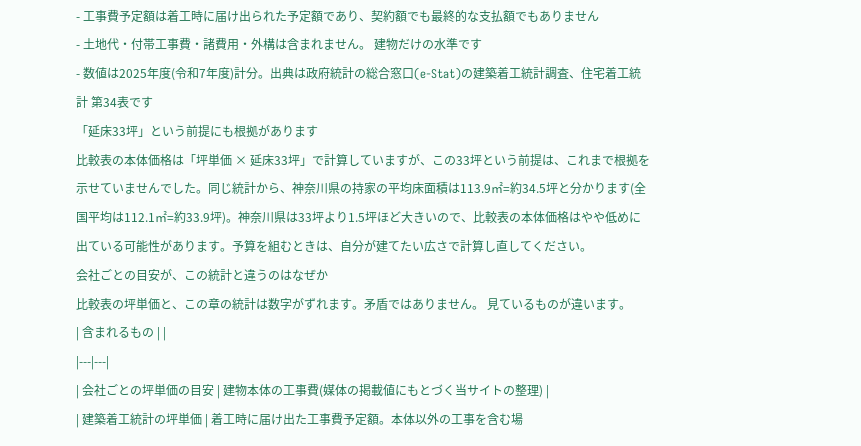- 工事費予定額は着工時に届け出られた予定額であり、契約額でも最終的な支払額でもありません
- 土地代・付帯工事費・諸費用・外構は含まれません。 建物だけの水準です
- 数値は2025年度(令和7年度)計分。出典は政府統計の総合窓口(e-Stat)の建築着工統計調査、住宅着工統計 第34表です
「延床33坪」という前提にも根拠があります
比較表の本体価格は「坪単価 × 延床33坪」で計算していますが、この33坪という前提は、これまで根拠を示せていませんでした。同じ統計から、神奈川県の持家の平均床面積は113.9㎡=約34.5坪と分かります(全国平均は112.1㎡=約33.9坪)。神奈川県は33坪より1.5坪ほど大きいので、比較表の本体価格はやや低めに出ている可能性があります。予算を組むときは、自分が建てたい広さで計算し直してください。
会社ごとの目安が、この統計と違うのはなぜか
比較表の坪単価と、この章の統計は数字がずれます。矛盾ではありません。 見ているものが違います。
| 含まれるもの | |
|---|---|
| 会社ごとの坪単価の目安 | 建物本体の工事費(媒体の掲載値にもとづく当サイトの整理) |
| 建築着工統計の坪単価 | 着工時に届け出た工事費予定額。本体以外の工事を含む場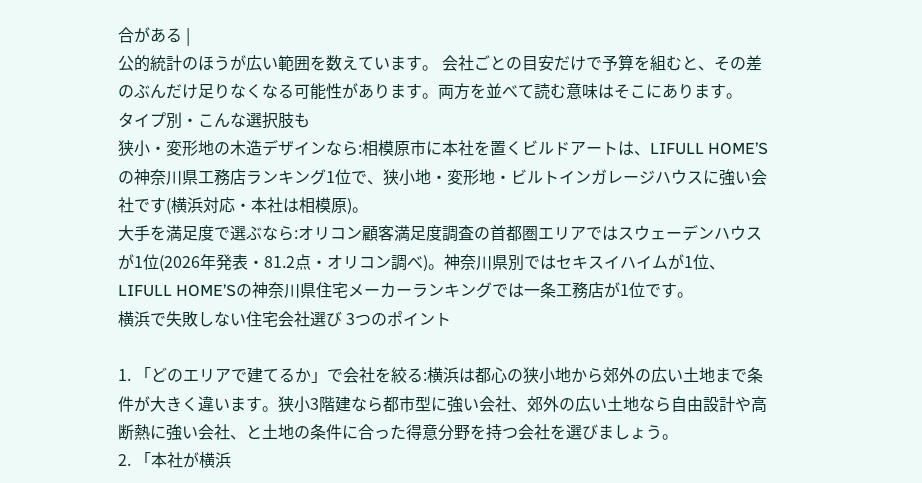合がある |
公的統計のほうが広い範囲を数えています。 会社ごとの目安だけで予算を組むと、その差のぶんだけ足りなくなる可能性があります。両方を並べて読む意味はそこにあります。
タイプ別・こんな選択肢も
狭小・変形地の木造デザインなら:相模原市に本社を置くビルドアートは、LIFULL HOME’Sの神奈川県工務店ランキング1位で、狭小地・変形地・ビルトインガレージハウスに強い会社です(横浜対応・本社は相模原)。
大手を満足度で選ぶなら:オリコン顧客満足度調査の首都圏エリアではスウェーデンハウスが1位(2026年発表・81.2点・オリコン調べ)。神奈川県別ではセキスイハイムが1位、LIFULL HOME’Sの神奈川県住宅メーカーランキングでは一条工務店が1位です。
横浜で失敗しない住宅会社選び 3つのポイント

1. 「どのエリアで建てるか」で会社を絞る:横浜は都心の狭小地から郊外の広い土地まで条件が大きく違います。狭小3階建なら都市型に強い会社、郊外の広い土地なら自由設計や高断熱に強い会社、と土地の条件に合った得意分野を持つ会社を選びましょう。
2. 「本社が横浜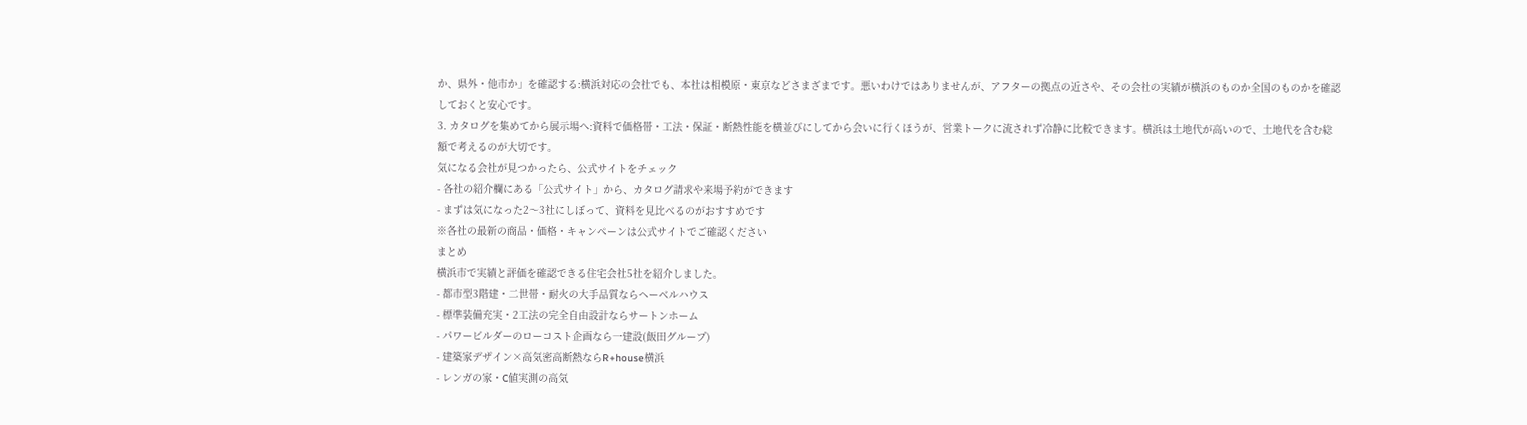か、県外・他市か」を確認する:横浜対応の会社でも、本社は相模原・東京などさまざまです。悪いわけではありませんが、アフターの拠点の近さや、その会社の実績が横浜のものか全国のものかを確認しておくと安心です。
3. カタログを集めてから展示場へ:資料で価格帯・工法・保証・断熱性能を横並びにしてから会いに行くほうが、営業トークに流されず冷静に比較できます。横浜は土地代が高いので、土地代を含む総額で考えるのが大切です。
気になる会社が見つかったら、公式サイトをチェック
- 各社の紹介欄にある「公式サイト」から、カタログ請求や来場予約ができます
- まずは気になった2〜3社にしぼって、資料を見比べるのがおすすめです
※各社の最新の商品・価格・キャンペーンは公式サイトでご確認ください
まとめ
横浜市で実績と評価を確認できる住宅会社5社を紹介しました。
- 都市型3階建・二世帯・耐火の大手品質ならヘーベルハウス
- 標準装備充実・2工法の完全自由設計ならサートンホーム
- パワービルダーのローコスト企画なら一建設(飯田グループ)
- 建築家デザイン×高気密高断熱ならR+house横浜
- レンガの家・C値実測の高気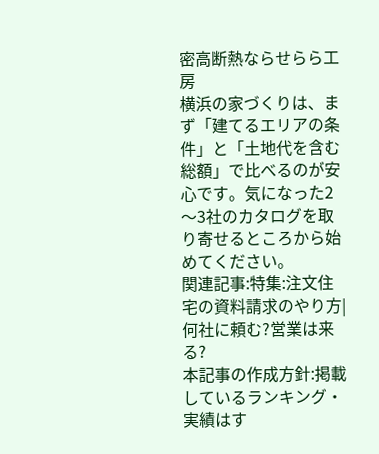密高断熱ならせらら工房
横浜の家づくりは、まず「建てるエリアの条件」と「土地代を含む総額」で比べるのが安心です。気になった2〜3社のカタログを取り寄せるところから始めてください。
関連記事:特集:注文住宅の資料請求のやり方|何社に頼む?営業は来る?
本記事の作成方針:掲載しているランキング・実績はす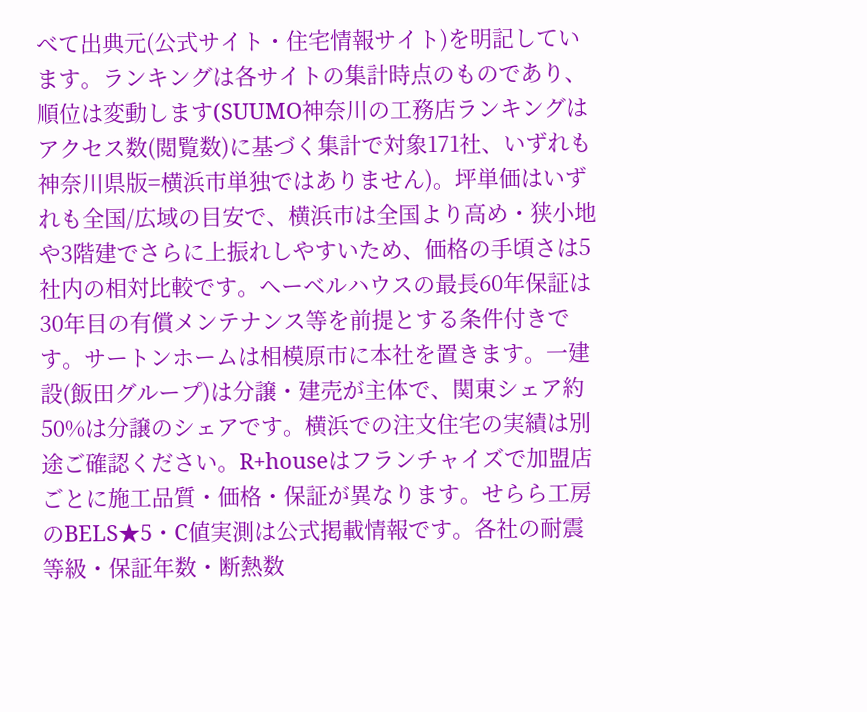べて出典元(公式サイト・住宅情報サイト)を明記しています。ランキングは各サイトの集計時点のものであり、順位は変動します(SUUMO神奈川の工務店ランキングはアクセス数(閲覧数)に基づく集計で対象171社、いずれも神奈川県版=横浜市単独ではありません)。坪単価はいずれも全国/広域の目安で、横浜市は全国より高め・狭小地や3階建でさらに上振れしやすいため、価格の手頃さは5社内の相対比較です。ヘーベルハウスの最長60年保証は30年目の有償メンテナンス等を前提とする条件付きです。サートンホームは相模原市に本社を置きます。一建設(飯田グループ)は分譲・建売が主体で、関東シェア約50%は分譲のシェアです。横浜での注文住宅の実績は別途ご確認ください。R+houseはフランチャイズで加盟店ごとに施工品質・価格・保証が異なります。せらら工房のBELS★5・C値実測は公式掲載情報です。各社の耐震等級・保証年数・断熱数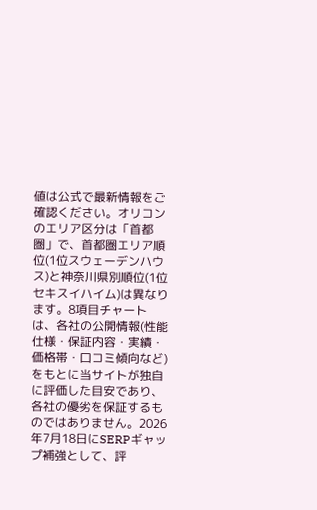値は公式で最新情報をご確認ください。オリコンのエリア区分は「首都圏」で、首都圏エリア順位(1位スウェーデンハウス)と神奈川県別順位(1位セキスイハイム)は異なります。8項目チャートは、各社の公開情報(性能仕様・保証内容・実績・価格帯・口コミ傾向など)をもとに当サイトが独自に評価した目安であり、各社の優劣を保証するものではありません。2026年7月18日にSERPギャップ補強として、評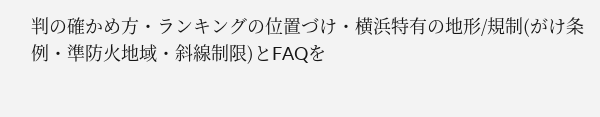判の確かめ方・ランキングの位置づけ・横浜特有の地形/規制(がけ条例・準防火地域・斜線制限)とFAQを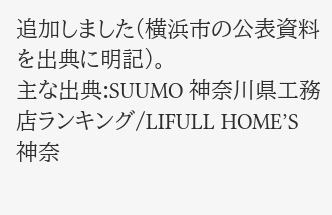追加しました(横浜市の公表資料を出典に明記)。
主な出典:SUUMO 神奈川県工務店ランキング/LIFULL HOME’S 神奈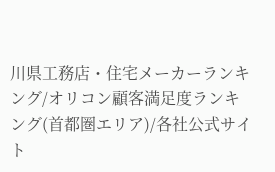川県工務店・住宅メーカーランキング/オリコン顧客満足度ランキング(首都圏エリア)/各社公式サイト